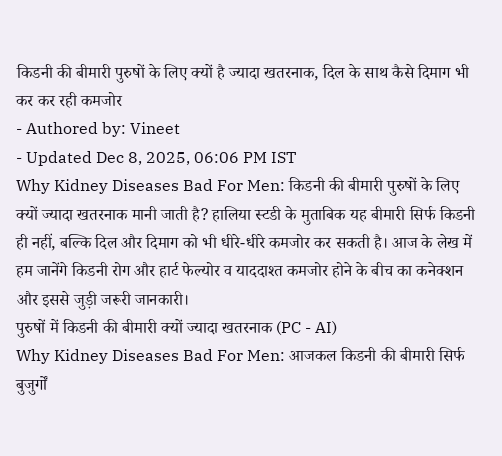किडनी की बीमारी पुरुषों के लिए क्यों है ज्यादा खतरनाक, दिल के साथ कैसे दिमाग भी कर कर रही कमजोर
- Authored by: Vineet
- Updated Dec 8, 2025, 06:06 PM IST
Why Kidney Diseases Bad For Men: किडनी की बीमारी पुरुषों के लिए क्यों ज्यादा खतरनाक मानी जाती है? हालिया स्टडी के मुताबिक यह बीमारी सिर्फ किडनी ही नहीं, बल्कि दिल और दिमाग को भी धीरे-धीरे कमजोर कर सकती है। आज के लेख में हम जानेंगे किडनी रोग और हार्ट फेल्योर व याददाश्त कमजोर होने के बीच का कनेक्शन और इससे जुड़ी जरूरी जानकारी।
पुरुषों में किडनी की बीमारी क्यों ज्यादा खतरनाक (PC - AI)
Why Kidney Diseases Bad For Men: आजकल किडनी की बीमारी सिर्फ बुजुर्गों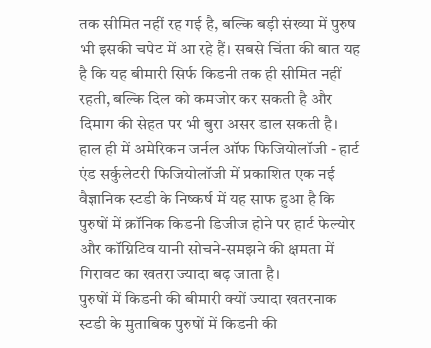तक सीमित नहीं रह गई है, बल्कि बड़ी संख्या में पुरुष भी इसकी चपेट में आ रहे हैं। सबसे चिंता की बात यह है कि यह बीमारी सिर्फ किडनी तक ही सीमित नहीं रहती, बल्कि दिल को कमजोर कर सकती है और दिमाग की सेहत पर भी बुरा असर डाल सकती है। हाल ही में अमेरिकन जर्नल ऑफ फिजियोलॉजी - हार्ट एंड सर्कुलेटरी फिजियोलॉजी में प्रकाशित एक नई वैज्ञानिक स्टडी के निष्कर्ष में यह साफ हुआ है कि पुरुषों में क्रॉनिक किडनी डिजीज होने पर हार्ट फेल्योर और कॉग्निटिव यानी सोचने-समझने की क्षमता में गिरावट का खतरा ज्यादा बढ़ जाता है।
पुरुषों में किडनी की बीमारी क्यों ज्यादा खतरनाक
स्टडी के मुताबिक पुरुषों में किडनी की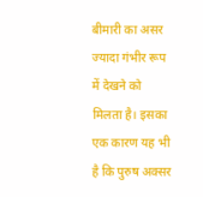बीमारी का असर ज्यादा गंभीर रूप में देखने को मिलता है। इसका एक कारण यह भी है कि पुरुष अक्सर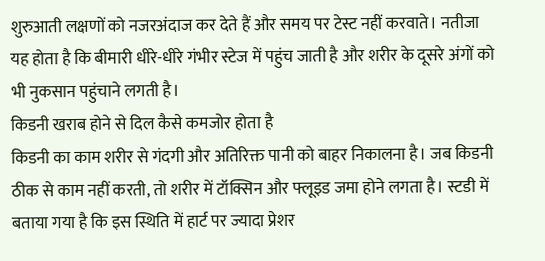शुरुआती लक्षणों को नजरअंदाज कर देते हैं और समय पर टेस्ट नहीं करवाते। नतीजा यह होता है कि बीमारी धीरे-धीरे गंभीर स्टेज में पहुंच जाती है और शरीर के दूसरे अंगों को भी नुकसान पहुंचाने लगती है।
किडनी खराब होने से दिल कैसे कमजोर होता है
किडनी का काम शरीर से गंदगी और अतिरिक्त पानी को बाहर निकालना है। जब किडनी ठीक से काम नहीं करती, तो शरीर में टॉक्सिन और फ्लूइड जमा होने लगता है। स्टडी में बताया गया है कि इस स्थिति में हार्ट पर ज्यादा प्रेशर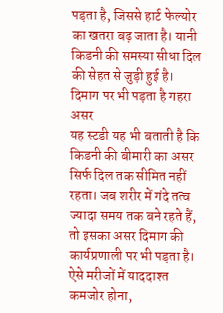पड़ता है, जिससे हार्ट फेल्योर का खतरा बढ़ जाता है। यानी किडनी की समस्या सीधा दिल की सेहत से जुड़ी हुई है।
दिमाग पर भी पड़ता है गहरा असर
यह स्टडी यह भी बताती है कि किडनी की बीमारी का असर सिर्फ दिल तक सीमित नहीं रहता। जब शरीर में गंदे तत्व ज्यादा समय तक बने रहते हैं, तो इसका असर दिमाग की कार्यप्रणाली पर भी पड़ता है। ऐसे मरीजों में याददाश्त कमजोर होना,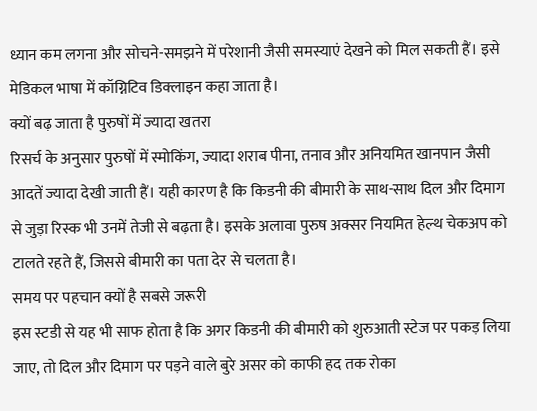ध्यान कम लगना और सोचने-समझने में परेशानी जैसी समस्याएं देखने को मिल सकती हैं। इसे मेडिकल भाषा में कॉग्निटिव डिक्लाइन कहा जाता है।
क्यों बढ़ जाता है पुरुषों में ज्यादा खतरा
रिसर्च के अनुसार पुरुषों में स्मोकिंग, ज्यादा शराब पीना, तनाव और अनियमित खानपान जैसी आदतें ज्यादा देखी जाती हैं। यही कारण है कि किडनी की बीमारी के साथ-साथ दिल और दिमाग से जुड़ा रिस्क भी उनमें तेजी से बढ़ता है। इसके अलावा पुरुष अक्सर नियमित हेल्थ चेकअप को टालते रहते हैं, जिससे बीमारी का पता देर से चलता है।
समय पर पहचान क्यों है सबसे जरूरी
इस स्टडी से यह भी साफ होता है कि अगर किडनी की बीमारी को शुरुआती स्टेज पर पकड़ लिया जाए, तो दिल और दिमाग पर पड़ने वाले बुरे असर को काफी हद तक रोका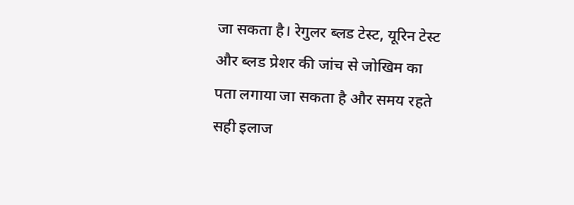जा सकता है। रेगुलर ब्लड टेस्ट, यूरिन टेस्ट और ब्लड प्रेशर की जांच से जोखिम का पता लगाया जा सकता है और समय रहते सही इलाज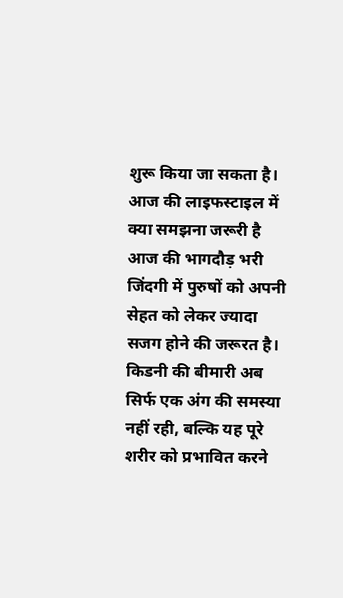शुरू किया जा सकता है।
आज की लाइफस्टाइल में क्या समझना जरूरी है
आज की भागदौड़ भरी जिंदगी में पुरुषों को अपनी सेहत को लेकर ज्यादा सजग होने की जरूरत है। किडनी की बीमारी अब सिर्फ एक अंग की समस्या नहीं रही, बल्कि यह पूरे शरीर को प्रभावित करने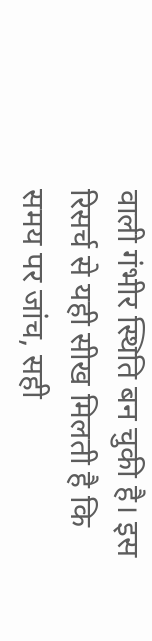वाली गंभीर स्थिति बन चुकी है। इस रिसर्च से यही सीख मिलती है कि समय पर जांच, सही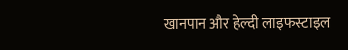खानपान और हेल्दी लाइफस्टाइल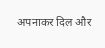अपनाकर दिल और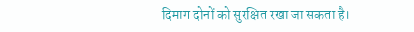दिमाग दोनों को सुरक्षित रखा जा सकता है।